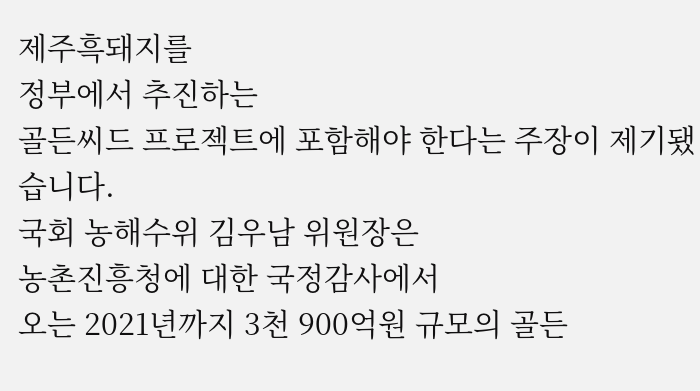제주흑돼지를
정부에서 추진하는
골든씨드 프로젝트에 포함해야 한다는 주장이 제기됐습니다.
국회 농해수위 김우남 위원장은
농촌진흥청에 대한 국정감사에서
오는 2021년까지 3천 900억원 규모의 골든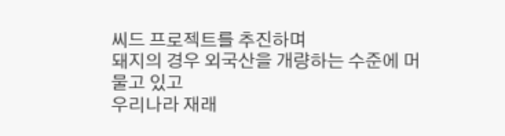씨드 프로젝트를 추진하며
돼지의 경우 외국산을 개량하는 수준에 머물고 있고
우리나라 재래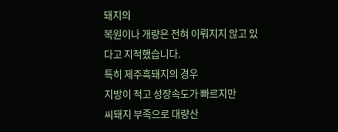돼지의
복원이나 개량은 전혀 이뤄지지 않고 있다고 지적했습니다.
특히 제주흑돼지의 경우
지방이 적고 성장속도가 빠르지만
씨돼지 부족으로 대량산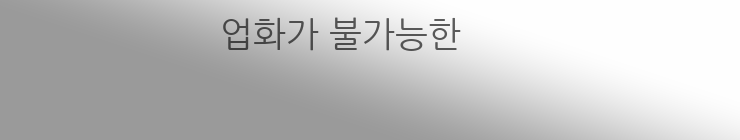업화가 불가능한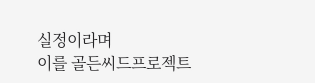실정이라며
이를 골든씨드프로젝트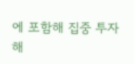에 포함해 집중 투자해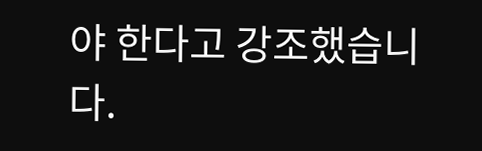야 한다고 강조했습니다.